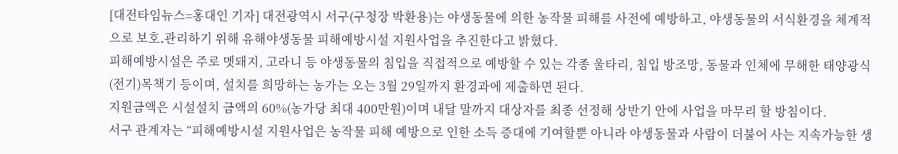[대전타임뉴스=홍대인 기자] 대전광역시 서구(구청장 박환용)는 야생동물에 의한 농작물 피해를 사전에 예방하고, 야생동물의 서식환경을 체계적으로 보호․관리하기 위해 유해야생동물 피해예방시설 지원사업을 추진한다고 밝혔다.
피해예방시설은 주로 멧돼지, 고라니 등 야생동물의 침입을 직접적으로 예방할 수 있는 각종 울타리, 침입 방조망, 동물과 인체에 무해한 태양광식(전기)목책기 등이며, 설치를 희망하는 농가는 오는 3월 29일까지 환경과에 제출하면 된다.
지원금액은 시설설치 금액의 60%(농가당 최대 400만원)이며 내달 말까지 대상자를 최종 선정해 상반기 안에 사업을 마무리 할 방침이다.
서구 관계자는 “피해예방시설 지원사업은 농작물 피해 예방으로 인한 소득 증대에 기여할뿐 아니라 야생동물과 사람이 더불어 사는 지속가능한 생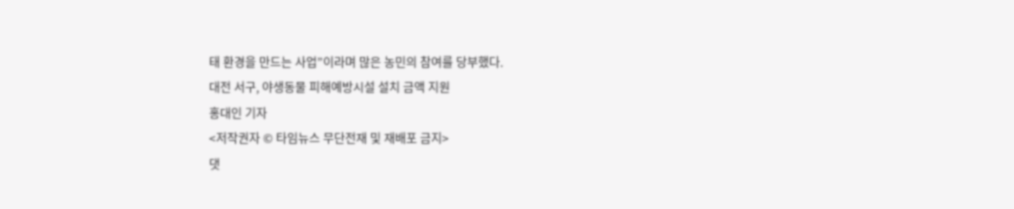태 환경을 만드는 사업”이라며 많은 농민의 참여를 당부했다.
대전 서구, 야생동물 피해예방시설 설치 금액 지원
홍대인 기자
<저작권자 © 타임뉴스 무단전재 및 재배포 금지>
댓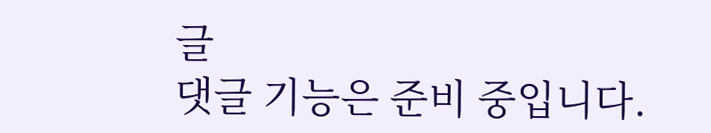글
댓글 기능은 준비 중입니다.